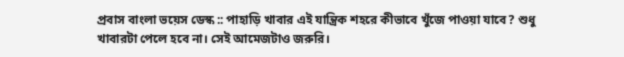প্রবাস বাংলা ভয়েস ডেস্ক :: পাহাড়ি খাবার এই যান্ত্রিক শহরে কীভাবে খুঁজে পাওয়া যাবে? শুধু খাবারটা পেলে হবে না। সেই আমেজটাও জরুরি।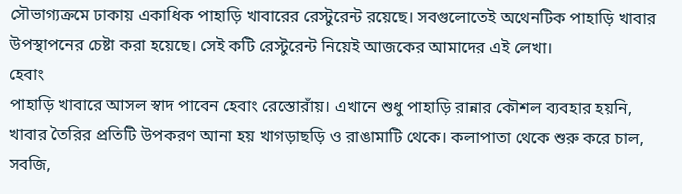সৌভাগ্যক্রমে ঢাকায় একাধিক পাহাড়ি খাবারের রেস্টুরেন্ট রয়েছে। সবগুলোতেই অথেনটিক পাহাড়ি খাবার উপস্থাপনের চেষ্টা করা হয়েছে। সেই কটি রেস্টুরেন্ট নিয়েই আজকের আমাদের এই লেখা।
হেবাং
পাহাড়ি খাবারে আসল স্বাদ পাবেন হেবাং রেস্তোরাঁয়। এখানে শুধু পাহাড়ি রান্নার কৌশল ব্যবহার হয়নি, খাবার তৈরির প্রতিটি উপকরণ আনা হয় খাগড়াছড়ি ও রাঙামাটি থেকে। কলাপাতা থেকে শুরু করে চাল, সবজি,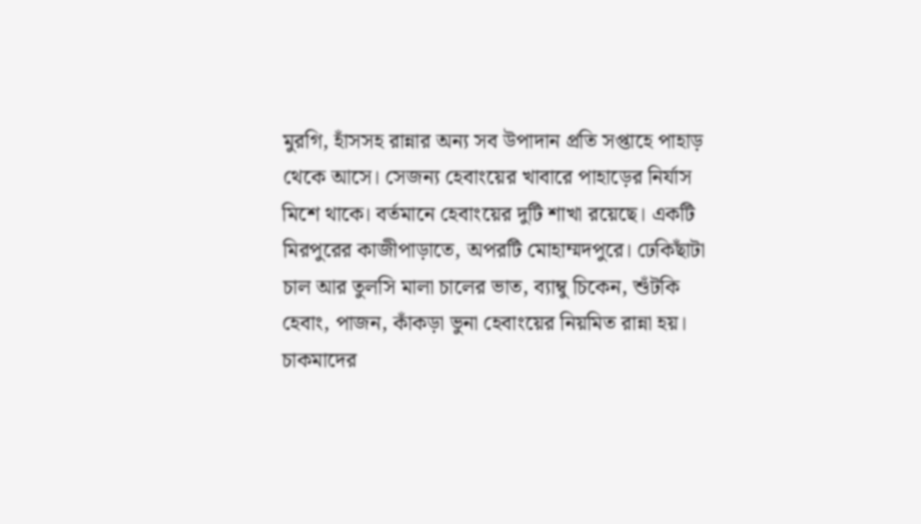মুরগি, হাঁসসহ রান্নার অন্য সব উপাদান প্রতি সপ্তাহে পাহাড় থেকে আসে। সেজন্য হেবাংয়ের খাবারে পাহাড়ের নির্যাস মিশে থাকে। বর্তমানে হেবাংয়ের দুটি শাখা রয়েছে। একটি মিরপুরের কাজীপাড়াতে, অপরটি মোহাম্মদপুরে। ঢেকিছাঁটা চাল আর তুলসি মালা চালের ভাত, ব্যাম্বু চিকেন, শুঁটকি হেবাং, পাজন, কাঁকড়া ভুনা হেবাংয়ের নিয়মিত রান্না হয়।
চাকমাদের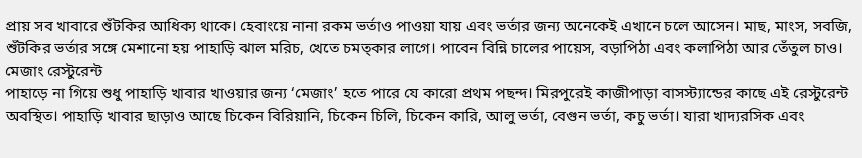প্রায় সব খাবারে শুঁটকির আধিক্য থাকে। হেবাংয়ে নানা রকম ভর্তাও পাওয়া যায় এবং ভর্তার জন্য অনেকেই এখানে চলে আসেন। মাছ, মাংস, সবজি, শুঁটকির ভর্তার সঙ্গে মেশানো হয় পাহাড়ি ঝাল মরিচ, খেতে চমত্কার লাগে। পাবেন বিন্নি চালের পায়েস, বড়াপিঠা এবং কলাপিঠা আর তেঁতুল চাও।
মেজাং রেস্টুরেন্ট
পাহাড়ে না গিয়ে শুধু পাহাড়ি খাবার খাওয়ার জন্য ‘মেজাং’ হতে পারে যে কারো প্রথম পছন্দ। মিরপুরেই কাজীপাড়া বাসস্ট্যান্ডের কাছে এই রেস্টুরেন্ট অবস্থিত। পাহাড়ি খাবার ছাড়াও আছে চিকেন বিরিয়ানি, চিকেন চিলি, চিকেন কারি, আলু ভর্তা, বেগুন ভর্তা, কচু ভর্তা। যারা খাদ্যরসিক এবং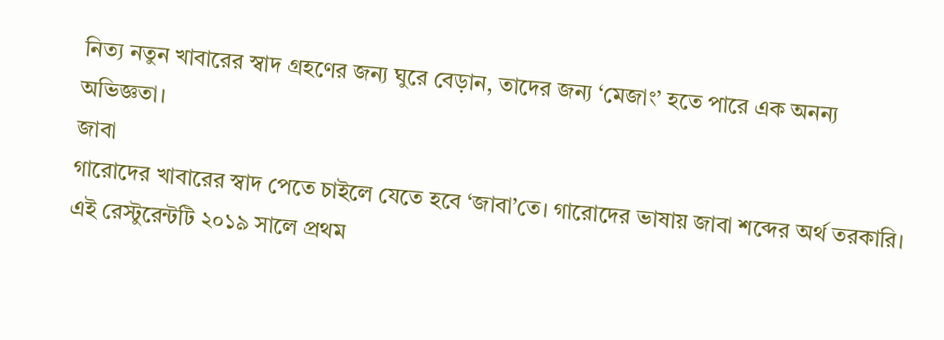নিত্য নতুন খাবারের স্বাদ গ্রহণের জন্য ঘুরে বেড়ান, তাদের জন্য ‘মেজাং’ হতে পারে এক অনন্য অভিজ্ঞতা।
জাবা
গারোদের খাবারের স্বাদ পেতে চাইলে যেতে হবে ‘জাবা’তে। গারোদের ভাষায় জাবা শব্দের অর্থ তরকারি। এই রেস্টুরেন্টটি ২০১৯ সালে প্রথম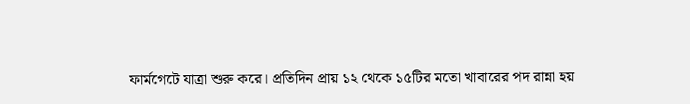ফার্মগেটে যাত্রা শুরু করে। প্রতিদিন প্রায় ১২ থেকে ১৫টির মতো খাবারের পদ রান্না হয়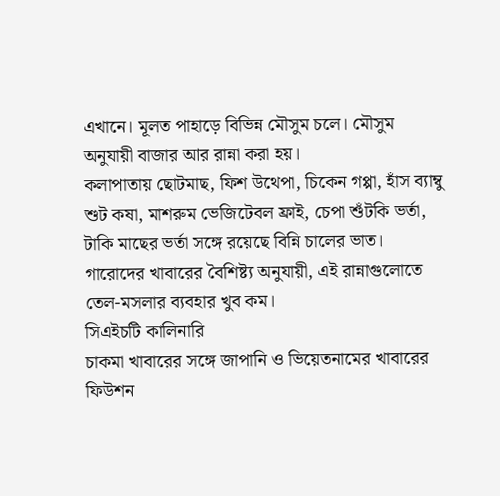এখানে। মূলত পাহাড়ে বিভিন্ন মৌসুম চলে। মৌসুম অনুযায়ী বাজার আর রান্না করা হয়।
কলাপাতায় ছোটমাছ, ফিশ উথেপা, চিকেন গপ্পা, হাঁস ব্যাম্বু শুট কষা, মাশরুম ভেজিটেবল ফ্রাই, চেপা শুঁটকি ভর্তা, টাকি মাছের ভর্তা সঙ্গে রয়েছে বিন্নি চালের ভাত। গারোদের খাবারের বৈশিষ্ট্য অনুযায়ী, এই রান্নাগুলোতে তেল-মসলার ব্যবহার খুব কম।
সিএইচটি কালিনারি
চাকমা খাবারের সঙ্গে জাপানি ও ভিয়েতনামের খাবারের ফিউশন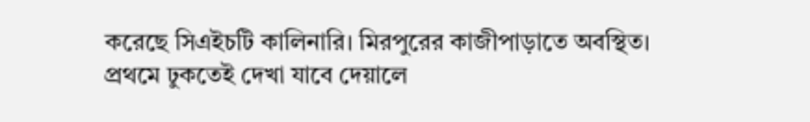করেছে সিএইচটি কালিনারি। মিরপুরের কাজীপাড়াতে অবস্থিত। প্রথমে ঢুকতেই দেখা যাবে দেয়ালে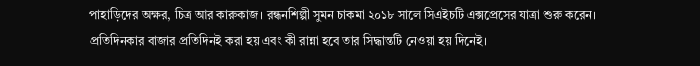পাহাড়িদের অক্ষর, চিত্র আর কারুকাজ। রন্ধনশিল্পী সুমন চাকমা ২০১৮ সালে সিএইচটি এক্সপ্রেসের যাত্রা শুরু করেন। প্রতিদিনকার বাজার প্রতিদিনই করা হয় এবং কী রান্না হবে তার সিদ্ধান্তটি নেওয়া হয় দিনেই।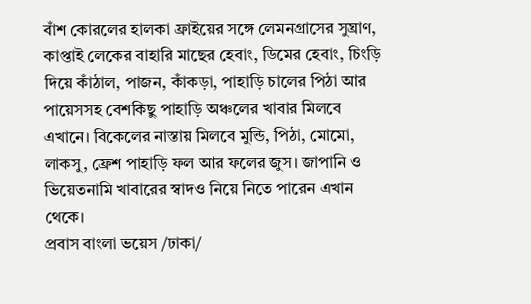বাঁশ কোরলের হালকা ফ্রাইয়ের সঙ্গে লেমনগ্রাসের সুঘ্রাণ, কাপ্তাই লেকের বাহারি মাছের হেবাং, ডিমের হেবাং, চিংড়ি দিয়ে কাঁঠাল, পাজন, কাঁকড়া, পাহাড়ি চালের পিঠা আর পায়েসসহ বেশকিছু পাহাড়ি অঞ্চলের খাবার মিলবে এখানে। বিকেলের নাস্তায় মিলবে মুন্ডি, পিঠা, মোমো, লাকসু, ফ্রেশ পাহাড়ি ফল আর ফলের জুস। জাপানি ও ভিয়েতনামি খাবারের স্বাদও নিয়ে নিতে পারেন এখান থেকে।
প্রবাস বাংলা ভয়েস /ঢাকা/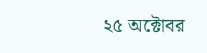২৫ অক্টোবর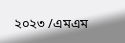২০২৩ /এমএম